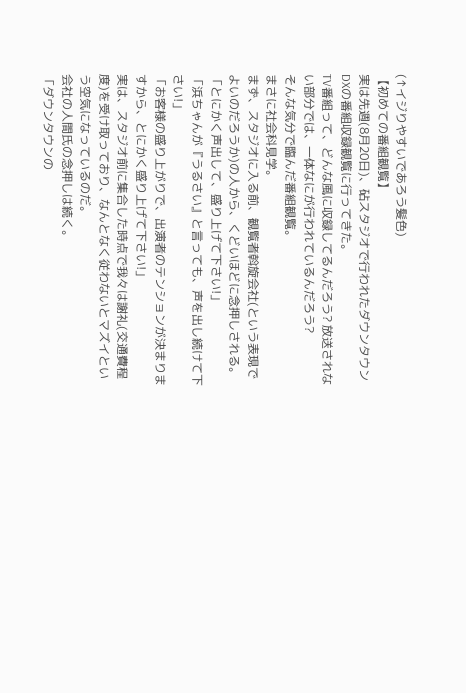(↑イジりやすいであろう髪色)
【初めての番組観覧】
実は先週(8月20日)、砧スタジオで行われたダウンタウンDXの番組収録観覧に行ってきた。
TV番組って、どんな風に収録してるんだろう? 放送されない部分では、一体なにが行われているんだろう?
そんな気分で臨んだ番組観覧。
まさに社会科見学。
まず、スタジオに入る前、観覧者斡旋会社(という表現でよいのだろうか)の人から、くどいほどに念押しされる。
「とにかく声出して、盛り上げて下さい!」
「浜ちゃんが『うるさい』と言っても、声を出し続けて下さい!」
「お客様の盛り上がりで、出演者のテンションが決まりますから、とにかく盛り上げて下さい!」
実は、スタジオ前に集合した時点で我々は謝礼(交通費程度)を受け取っており、なんとなく従わないとマズイという空気になっているのだ。
会社の人間氏の念押しは続く。
「ダウンタウンの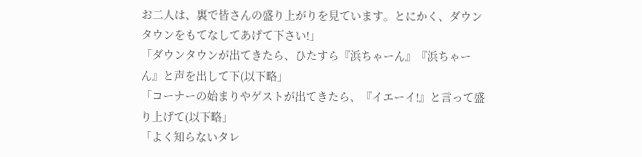お二人は、裏で皆さんの盛り上がりを見ています。とにかく、ダウンタウンをもてなしてあげて下さい!」
「ダウンタウンが出てきたら、ひたすら『浜ちゃーん』『浜ちゃーん』と声を出して下(以下略」
「コーナーの始まりやゲストが出てきたら、『イエーイ!』と言って盛り上げて(以下略」
「よく知らないタレ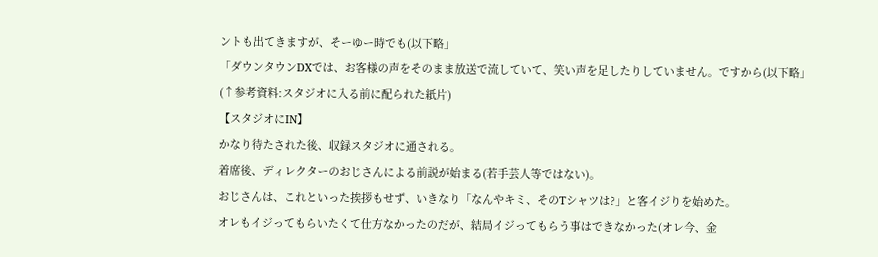ントも出てきますが、そーゆー時でも(以下略」
「ダウンタウンDXでは、お客様の声をそのまま放送で流していて、笑い声を足したりしていません。ですから(以下略」
(↑参考資料:スタジオに入る前に配られた紙片)
【スタジオにIN】
かなり待たされた後、収録スタジオに通される。
着席後、ディレクターのおじさんによる前説が始まる(若手芸人等ではない)。
おじさんは、これといった挨拶もせず、いきなり「なんやキミ、そのTシャツは?」と客イジりを始めた。
オレもイジってもらいたくて仕方なかったのだが、結局イジってもらう事はできなかった(オレ今、金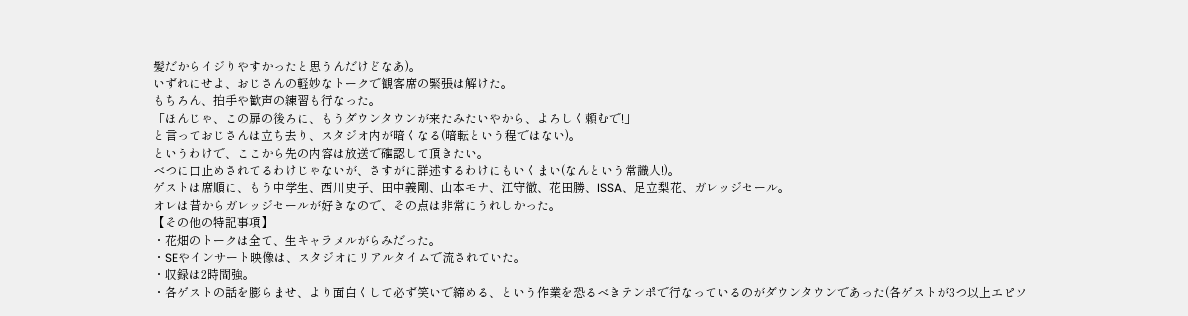髪だからイジりやすかったと思うんだけどなあ)。
いずれにせよ、おじさんの軽妙なトークで観客席の緊張は解けた。
もちろん、拍手や歓声の練習も行なった。
「ほんじゃ、この扉の後ろに、もうダウンタウンが来たみたいやから、よろしく頼むで!」
と言っておじさんは立ち去り、スタジオ内が暗くなる(暗転という程ではない)。
というわけで、ここから先の内容は放送で確認して頂きたい。
べつに口止めされてるわけじゃないが、さすがに詳述するわけにもいくまい(なんという常識人!)。
ゲストは席順に、もう中学生、西川史子、田中義剛、山本モナ、江守徹、花田勝、ISSA、足立梨花、ガレッジセール。
オレは昔からガレッジセールが好きなので、その点は非常にうれしかった。
【その他の特記事項】
・花畑のトークは全て、生キャラメルがらみだった。
・SEやインサート映像は、スタジオにリアルタイムで流されていた。
・収録は2時間強。
・各ゲストの話を膨らませ、より面白くして必ず笑いで締める、という作業を恐るべきテンポで行なっているのがダウンタウンであった(各ゲストが3つ以上エピソ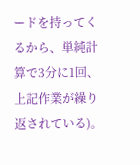ードを持ってくるから、単純計算で3分に1回、上記作業が繰り返されている)。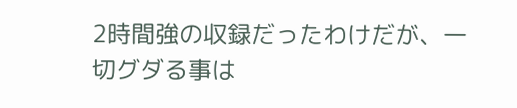2時間強の収録だったわけだが、一切グダる事は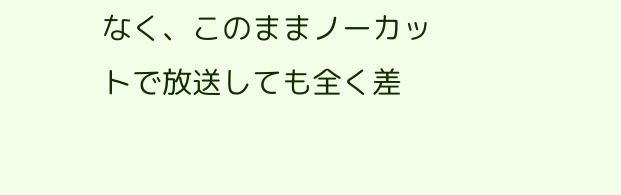なく、このままノーカットで放送しても全く差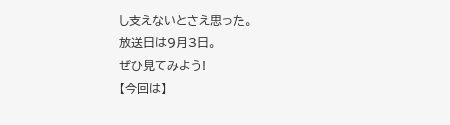し支えないとさえ思った。
放送日は9月3日。
ぜひ見てみよう!
【今回は】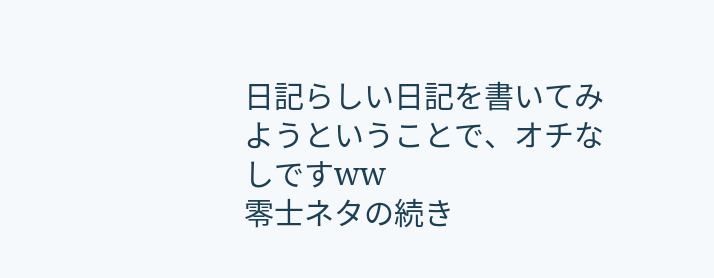日記らしい日記を書いてみようということで、オチなしですww
零士ネタの続き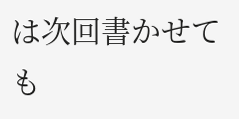は次回書かせても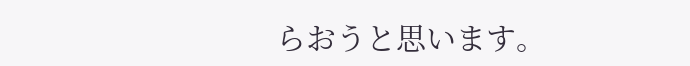らおうと思います。